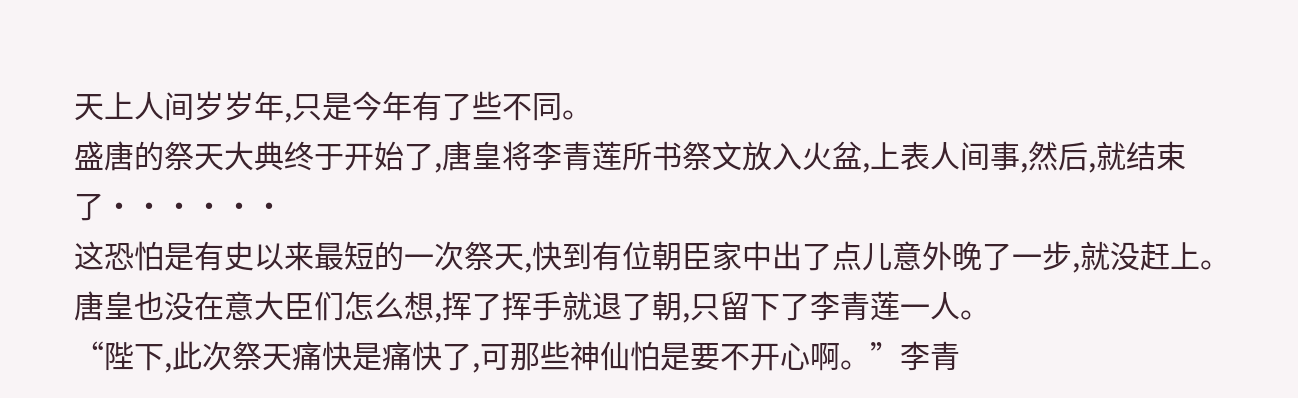天上人间岁岁年,只是今年有了些不同。
盛唐的祭天大典终于开始了,唐皇将李青莲所书祭文放入火盆,上表人间事,然后,就结束了······
这恐怕是有史以来最短的一次祭天,快到有位朝臣家中出了点儿意外晚了一步,就没赶上。
唐皇也没在意大臣们怎么想,挥了挥手就退了朝,只留下了李青莲一人。
“陛下,此次祭天痛快是痛快了,可那些神仙怕是要不开心啊。”李青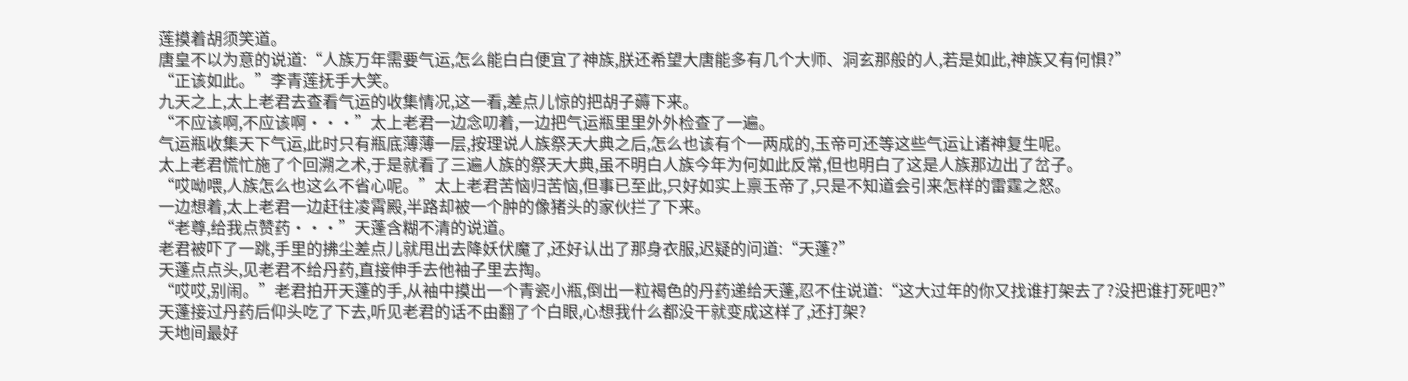莲摸着胡须笑道。
唐皇不以为意的说道:“人族万年需要气运,怎么能白白便宜了神族,朕还希望大唐能多有几个大师、洞玄那般的人,若是如此,神族又有何惧?”
“正该如此。”李青莲抚手大笑。
九天之上,太上老君去查看气运的收集情况,这一看,差点儿惊的把胡子薅下来。
“不应该啊,不应该啊···”太上老君一边念叨着,一边把气运瓶里里外外检查了一遍。
气运瓶收集天下气运,此时只有瓶底薄薄一层,按理说人族祭天大典之后,怎么也该有个一两成的,玉帝可还等这些气运让诸神复生呢。
太上老君慌忙施了个回溯之术,于是就看了三遍人族的祭天大典,虽不明白人族今年为何如此反常,但也明白了这是人族那边出了岔子。
“哎呦喂,人族怎么也这么不省心呢。”太上老君苦恼归苦恼,但事已至此,只好如实上禀玉帝了,只是不知道会引来怎样的雷霆之怒。
一边想着,太上老君一边赶往凌霄殿,半路却被一个肿的像猪头的家伙拦了下来。
“老尊,给我点赞药···”天蓬含糊不清的说道。
老君被吓了一跳,手里的拂尘差点儿就甩出去降妖伏魔了,还好认出了那身衣服,迟疑的问道:“天蓬?”
天蓬点点头,见老君不给丹药,直接伸手去他袖子里去掏。
“哎哎,别闹。”老君拍开天蓬的手,从袖中摸出一个青瓷小瓶,倒出一粒褐色的丹药递给天蓬,忍不住说道:“这大过年的你又找谁打架去了?没把谁打死吧?”
天蓬接过丹药后仰头吃了下去,听见老君的话不由翻了个白眼,心想我什么都没干就变成这样了,还打架?
天地间最好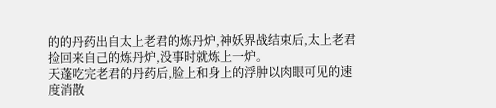的的丹药出自太上老君的炼丹炉,神妖界战结束后,太上老君捡回来自己的炼丹炉,没事时就炼上一炉。
天蓬吃完老君的丹药后,脸上和身上的浮肿以肉眼可见的速度消散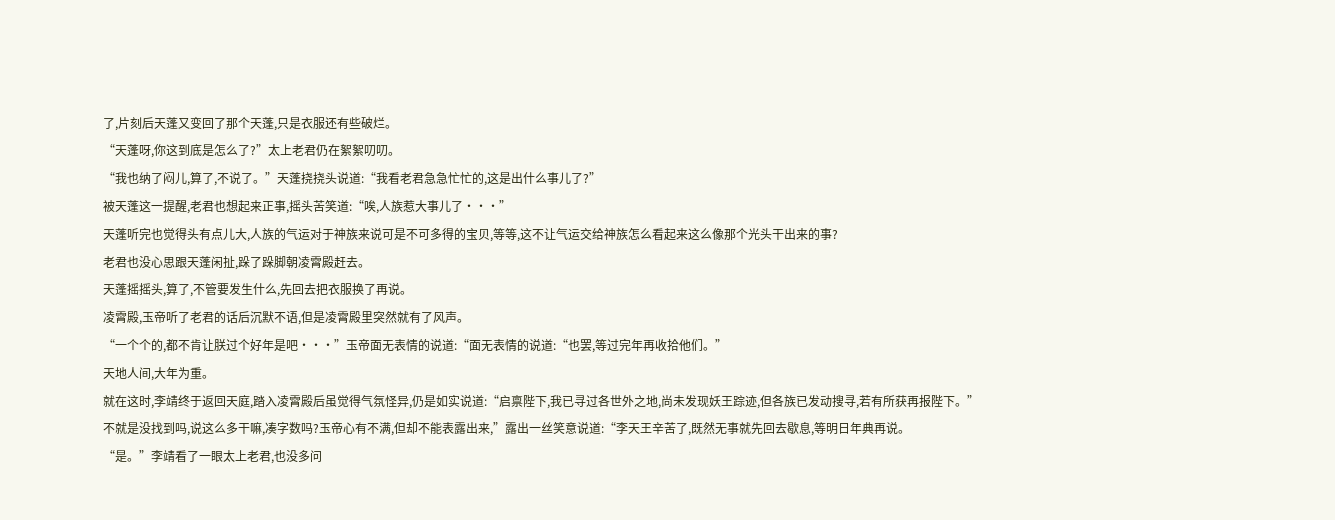了,片刻后天蓬又变回了那个天蓬,只是衣服还有些破烂。
“天蓬呀,你这到底是怎么了?”太上老君仍在絮絮叨叨。
“我也纳了闷儿,算了,不说了。”天蓬挠挠头说道:“我看老君急急忙忙的,这是出什么事儿了?”
被天蓬这一提醒,老君也想起来正事,摇头苦笑道:“唉,人族惹大事儿了···”
天蓬听完也觉得头有点儿大,人族的气运对于神族来说可是不可多得的宝贝,等等,这不让气运交给神族怎么看起来这么像那个光头干出来的事?
老君也没心思跟天蓬闲扯,跺了跺脚朝凌霄殿赶去。
天蓬摇摇头,算了,不管要发生什么,先回去把衣服换了再说。
凌霄殿,玉帝听了老君的话后沉默不语,但是凌霄殿里突然就有了风声。
“一个个的,都不肯让朕过个好年是吧···”玉帝面无表情的说道:“面无表情的说道:“也罢,等过完年再收拾他们。”
天地人间,大年为重。
就在这时,李靖终于返回天庭,踏入凌霄殿后虽觉得气氛怪异,仍是如实说道:“启禀陛下,我已寻过各世外之地,尚未发现妖王踪迹,但各族已发动搜寻,若有所获再报陛下。”
不就是没找到吗,说这么多干嘛,凑字数吗?玉帝心有不满,但却不能表露出来,”露出一丝笑意说道:“李天王辛苦了,既然无事就先回去歇息,等明日年典再说。
“是。”李靖看了一眼太上老君,也没多问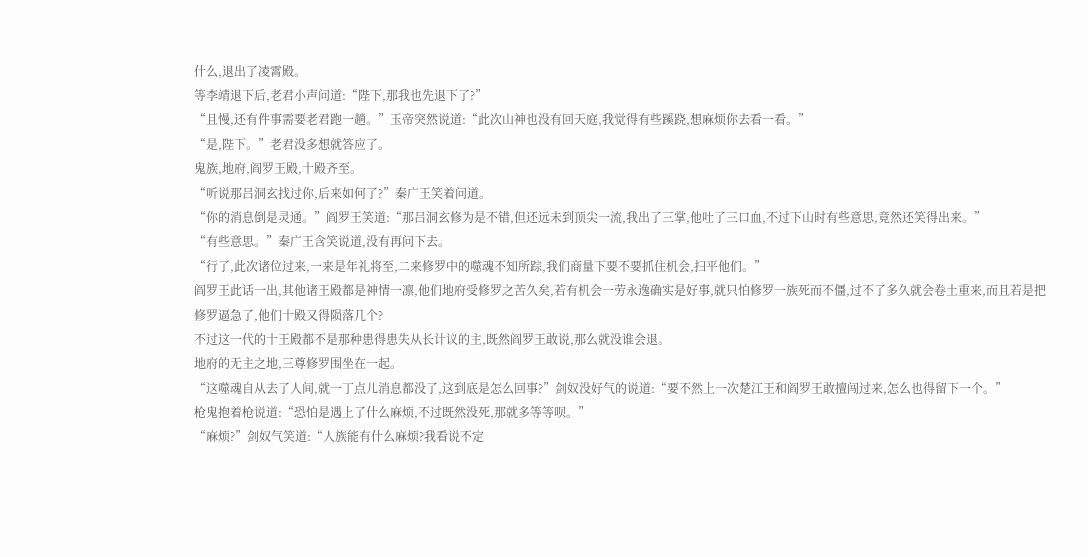什么,退出了凌霄殿。
等李靖退下后,老君小声问道:“陛下,那我也先退下了?”
“且慢,还有件事需要老君跑一趟。”玉帝突然说道:“此次山神也没有回天庭,我觉得有些蹊跷,想麻烦你去看一看。”
“是,陛下。”老君没多想就答应了。
鬼族,地府,阎罗王殿,十殿齐至。
“听说那吕洞玄找过你,后来如何了?”秦广王笑着问道。
“你的消息倒是灵通。”阎罗王笑道:“那吕洞玄修为是不错,但还远未到顶尖一流,我出了三掌,他吐了三口血,不过下山时有些意思,竟然还笑得出来。”
“有些意思。”秦广王含笑说道,没有再问下去。
“行了,此次诸位过来,一来是年礼将至,二来修罗中的噬魂不知所踪,我们商量下要不要抓住机会,扫平他们。”
阎罗王此话一出,其他诸王殿都是神情一凛,他们地府受修罗之苦久矣,若有机会一劳永逸确实是好事,就只怕修罗一族死而不僵,过不了多久就会卷土重来,而且若是把修罗逼急了,他们十殿又得陨落几个?
不过这一代的十王殿都不是那种患得患失从长计议的主,既然阎罗王敢说,那么就没谁会退。
地府的无主之地,三尊修罗围坐在一起。
“这噬魂自从去了人间,就一丁点儿消息都没了,这到底是怎么回事?”剑奴没好气的说道:“要不然上一次楚江王和阎罗王敢擅闯过来,怎么也得留下一个。”
枪鬼抱着枪说道:“恐怕是遇上了什么麻烦,不过既然没死,那就多等等呗。”
“麻烦?”剑奴气笑道:“人族能有什么麻烦?我看说不定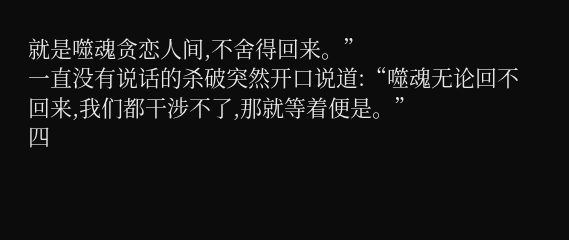就是噬魂贪恋人间,不舍得回来。”
一直没有说话的杀破突然开口说道:“噬魂无论回不回来,我们都干涉不了,那就等着便是。”
四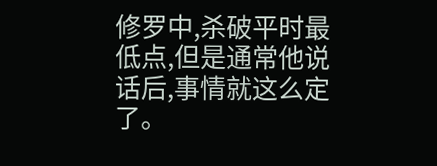修罗中,杀破平时最低点,但是通常他说话后,事情就这么定了。